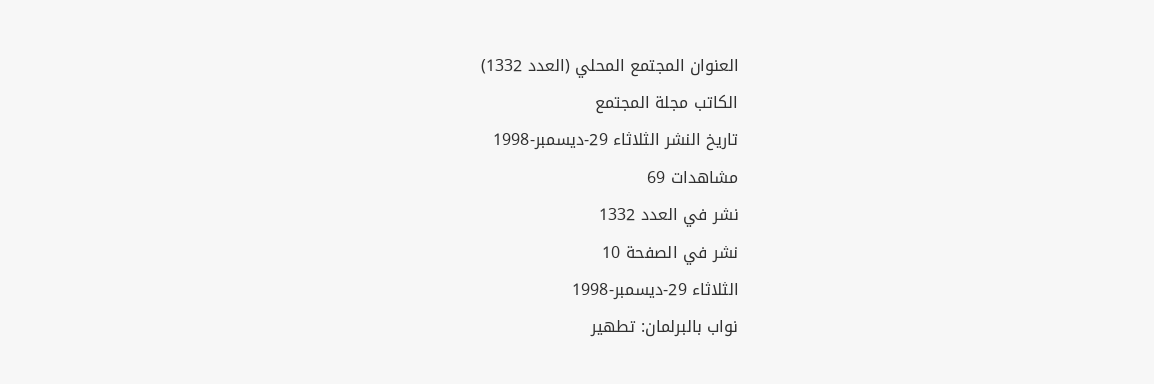العنوان المجتمع المحلي (العدد 1332)
الكاتب مجلة المجتمع
تاريخ النشر الثلاثاء 29-ديسمبر-1998
مشاهدات 69
نشر في العدد 1332
نشر في الصفحة 10
الثلاثاء 29-ديسمبر-1998
نواب بالبرلمان: تطهير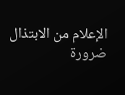الإعلام من الابتذال ضرورة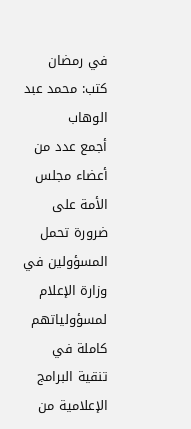في رمضان
كتب: محمد عبد الوهاب
أجمع عدد من أعضاء مجلس الأمة على ضرورة تحمل المسؤولين في وزارة الإعلام لمسؤولياتهم كاملة في تنقية البرامج الإعلامية من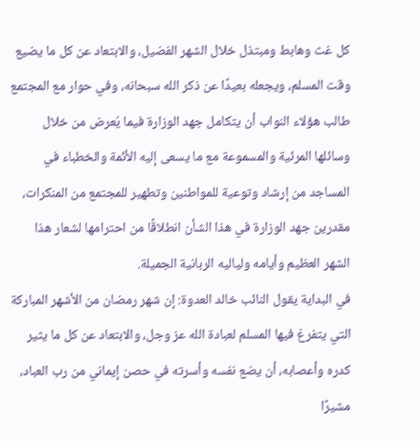كل غث وهابط ومبتذل خلال الشهر الفضيل، والابتعاد عن كل ما يضيع وقت المسلم، ويجعله بعيدًا عن ذكر الله سبحانه، وفي حوار مع المجتمع طالب هؤلاء النواب أن يتكامل جهد الوزارة فيما يُعرض من خلال وسائلها المرئية والمسموعة مع ما يسعى إليه الأئمة والخطباء في المساجد من إرشاد وتوعية للمواطنين وتطهير للمجتمع من المنكرات، مقدرين جهد الوزارة في هذا الشأن انطلاقًا من احترامها لشعار هذا الشهر العظيم وأيامه ولياليه الربانية الجميلة.
في البداية يقول النائب خالد العدوة: إن شهر رمضان من الأشهر المباركة التي يتفرغ فيها المسلم لعبادة الله عز وجل، والابتعاد عن كل ما يثير كدره وأعصابه، أن يضع نفسه وأسرته في حصن إيماني من رب العباد، مشيرًا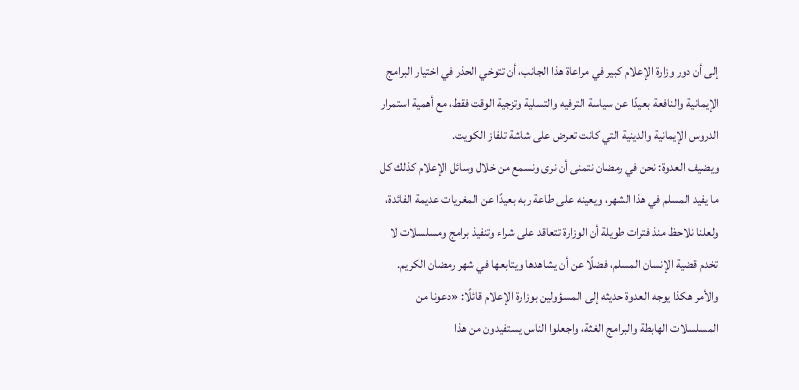إلى أن دور وزارة الإعلام كبير في مراعاة هذا الجانب، أن تتوخي الحذر في اختيار البرامج الإيمانية والنافعة بعيدًا عن سياسة الترفيه والتسلية وتزجية الوقت فقط، مع أهمية استمرار الدروس الإيمانية والدينية التي كانت تعرض على شاشة تلفاز الكويت.
ويضيف العدوة: نحن في رمضان نتمنى أن نرى ونسمع من خلال وسائل الإعلام كذلك كل ما يفيد المسلم في هذا الشهر، ويعينه على طاعة ربه بعيدًا عن المغريات عديمة الفائدة، ولعلنا نلاحظ منذ فترات طويلة أن الوزارة تتعاقد على شراء وتنفيذ برامج ومسلسلات لا تخدم قضية الإنسان المسلم، فضلًا عن أن يشاهدها ويتابعها في شهر رمضان الكريم.
والأمر هكذا يوجه العدوة حديثه إلى المسؤولين بوزارة الإعلام قائلًا: «دعونا من المسلسلات الهابطة والبرامج الغثة، واجعلوا الناس يستفيدون من هذا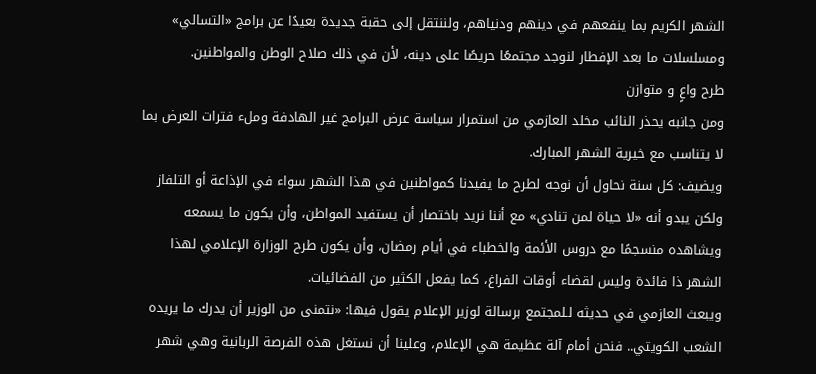الشهر الكريم بما ينفعهم في دينهم ودنياهم، ولننتقل إلى حقبة جديدة بعيدًا عن برامج «التسالي» ومسلسلات ما بعد الإفطار لنوجد مجتمعًا حريصًا على دينه، لأن في ذلك صلاح الوطن والمواطنين.
طرح واعٍ و متوازن
ومن جانبه يحذر النائب مخلد العازمي من استمرار سياسة عرض البرامج غير الهادفة وملء فترات العرض بما لا يتناسب مع خيرية الشهر المبارك.
ويضيف: كل سنة نحاول أن نوجه لطرح ما يفيدنا كمواطنين في هذا الشهر سواء في الإذاعة أو التلفاز ولكن يبدو أنه «لا حياة لمن تنادي» مع أننا نريد باختصار أن يستفيد المواطن، وأن يكون ما يسمعه ويشاهده منسجمًا مع دروس الأئمة والخطباء في أيام رمضان، وأن يكون طرح الوزارة الإعلامي لهذا الشهر ذا فائدة وليس لقضاء أوقات الفراغ، كما يفعل الكثير من الفضائيات.
ويبعث العازمي في حديثه لـلمجتمع برسالة لوزير الإعلام يقول فيها: «نتمنى من الوزير أن يدرك ما يريده الشعب الكويتي.. فنحن أمام آلة عظيمة هي الإعلام، وعلينا أن نستغل هذه الفرصة الربانية وهي شهر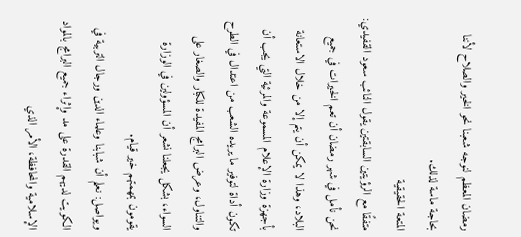رمضان المعظم لنوجه شعبنا نحو الخير والصلاح لأننا بحاجة ماسة لذلك.
المتعة الحقيقية
متفقًا مع الرؤيتين السابقتين يقول النائب سعود القفيدي: نحن نأمل في شهر رمضان أن تعم الخيرات في جميع البلاد، وهذا لا يمكن أن يتم إلا من خلال الاستعانة بأجهزة وزارة الإعلام المسموعة والمرئية التي يجب أن تكون أداة لتوفير ما يريده الشعب من اعتدال في الطرح والتناول، وعرض البرامج المفيدة للكبار والصغار على السواء، بشكل يجعلنا نشعر أن المسؤولين في الوزارة يقومون بمهمتهم خير قيام.
ويواصل: نعلم أن شبابنا وعلماء الدين ورجال التربية في الكويت لديهم القدرة على مد وإثراء جميع البرامج بالمواد الإسلامية والمحافظة، الأمر الذي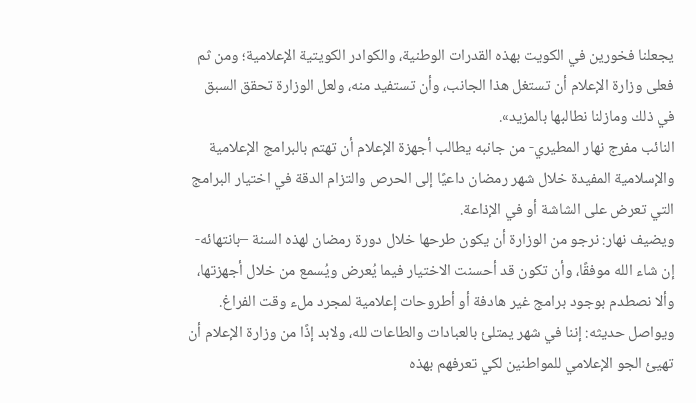يجعلنا فخورين في الكويت بهذه القدرات الوطنية، والكوادر الكويتية الإعلامية؛ ومن ثم فعلى وزارة الإعلام أن تستغل هذا الجانب، وأن تستفيد منه، ولعل الوزارة تحقق السبق في ذلك ومازلنا نطالبها بالمزيد».
النائب مفرج نهار المطيري- من جانبه يطالب أجهزة الإعلام أن تهتم بالبرامج الإعلامية والإسلامية المفيدة خلال شهر رمضان داعيًا إلى الحرص والتزام الدقة في اختيار البرامج التي تعرض على الشاشة أو في الإذاعة.
ويضيف نهار: نرجو من الوزارة أن يكون طرحها خلال دورة رمضان لهذه السنة –بانتهائه- إن شاء الله موفقًا، وأن تكون قد أحسنت الاختيار فيما يُعرض ويُسمع من خلال أجهزتها، وألا نصطدم بوجود برامج غير هادفة أو أطروحات إعلامية لمجرد ملء وقت الفراغ.
ويواصل حديثه: إننا في شهر يمتلئ بالعبادات والطاعات لله، ولابد إذًا من وزارة الإعلام أن تهيئ الجو الإعلامي للمواطنين لكي تعرفهم بهذه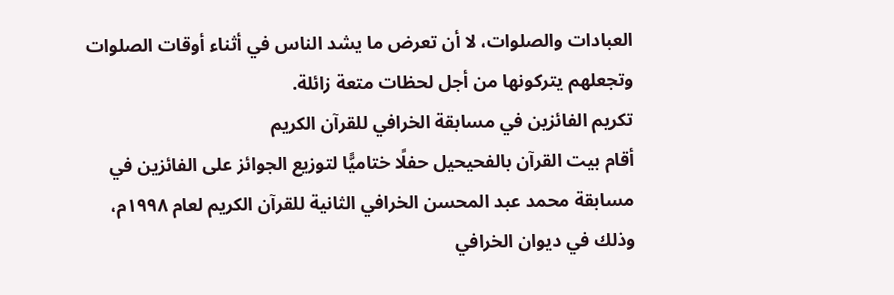العبادات والصلوات، لا أن تعرض ما يشد الناس في أثناء أوقات الصلوات وتجعلهم يتركونها من أجل لحظات متعة زائلة.
تكريم الفائزين في مسابقة الخرافي للقرآن الكريم
أقام بيت القرآن بالفحيحيل حفلًا ختاميًّا لتوزيع الجوائز على الفائزين في مسابقة محمد عبد المحسن الخرافي الثانية للقرآن الكريم لعام ۱۹۹۸م، وذلك في ديوان الخرافي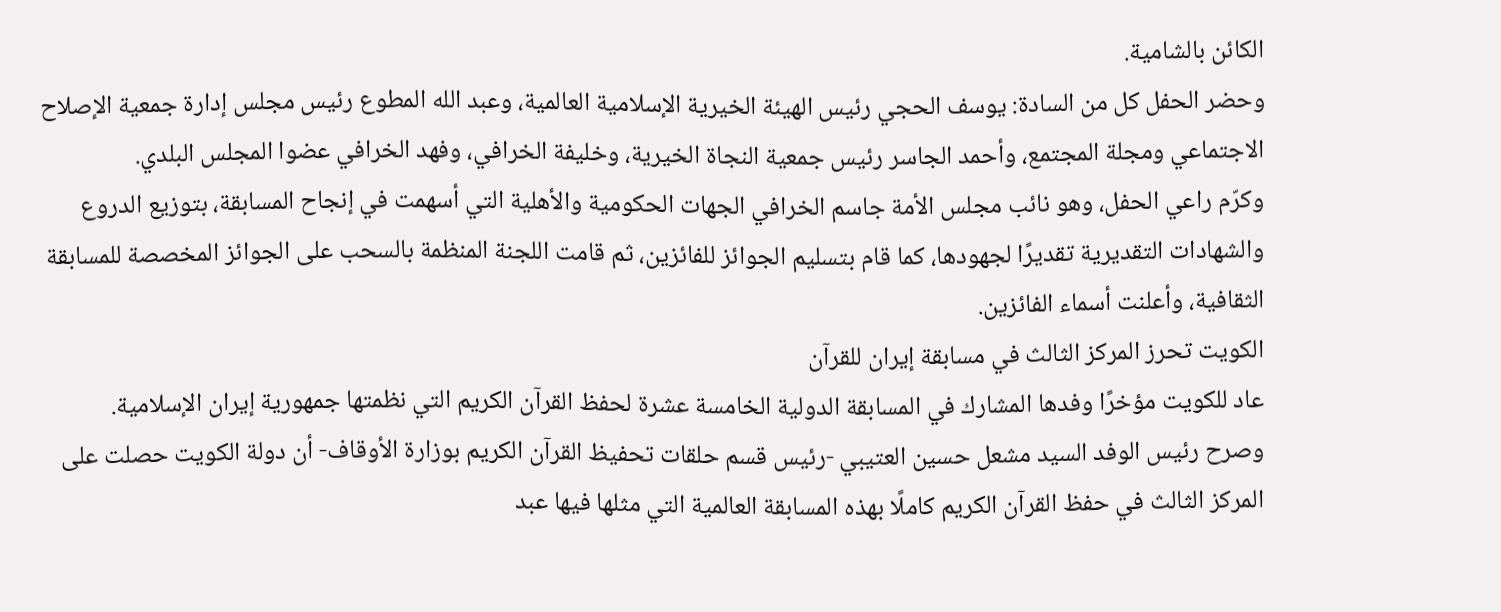الكائن بالشامية.
وحضر الحفل كل من السادة: يوسف الحجي رئيس الهيئة الخيرية الإسلامية العالمية، وعبد الله المطوع رئيس مجلس إدارة جمعية الإصلاح الاجتماعي ومجلة المجتمع، وأحمد الجاسر رئيس جمعية النجاة الخيرية، وخليفة الخرافي، وفهد الخرافي عضوا المجلس البلدي.
وكرّم راعي الحفل، وهو نائب مجلس الأمة جاسم الخرافي الجهات الحكومية والأهلية التي أسهمت في إنجاح المسابقة، بتوزيع الدروع والشهادات التقديرية تقديرًا لجهودها، كما قام بتسليم الجوائز للفائزين، ثم قامت اللجنة المنظمة بالسحب على الجوائز المخصصة للمسابقة الثقافية، وأعلنت أسماء الفائزين.
الكويت تحرز المركز الثالث في مسابقة إيران للقرآن
عاد للكويت مؤخرًا وفدها المشارك في المسابقة الدولية الخامسة عشرة لحفظ القرآن الكريم التي نظمتها جمهورية إيران الإسلامية.
وصرح رئيس الوفد السيد مشعل حسين العتيبي -رئيس قسم حلقات تحفيظ القرآن الكريم بوزارة الأوقاف- أن دولة الكويت حصلت على المركز الثالث في حفظ القرآن الكريم كاملًا بهذه المسابقة العالمية التي مثلها فيها عبد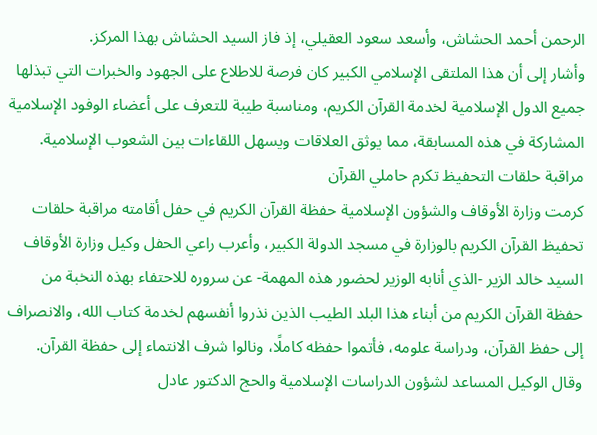الرحمن أحمد الحشاش، وأسعد سعود العقيلي، إذ فاز السيد الحشاش بهذا المركز.
وأشار إلى أن هذا الملتقى الإسلامي الكبير كان فرصة للاطلاع على الجهود والخبرات التي تبذلها جميع الدول الإسلامية لخدمة القرآن الكريم، ومناسبة طيبة للتعرف على أعضاء الوفود الإسلامية المشاركة في هذه المسابقة، مما يوثق العلاقات ويسهل اللقاءات بين الشعوب الإسلامية.
مراقبة حلقات التحفيظ تكرم حاملي القرآن
کرمت وزارة الأوقاف والشؤون الإسلامية حفظة القرآن الكريم في حفل أقامته مراقبة حلقات تحفيظ القرآن الكريم بالوزارة في مسجد الدولة الكبير، وأعرب راعي الحفل وكيل وزارة الأوقاف السيد خالد الزير -الذي أنابه الوزير لحضور هذه المهمة- عن سروره للاحتفاء بهذه النخبة من حفظة القرآن الكريم من أبناء هذا البلد الطيب الذين نذروا أنفسهم لخدمة كتاب الله، والانصراف إلى حفظ القرآن، ودراسة علومه، فأتموا حفظه كاملًا، ونالوا شرف الانتماء إلى حفظة القرآن.
وقال الوكيل المساعد لشؤون الدراسات الإسلامية والحج الدكتور عادل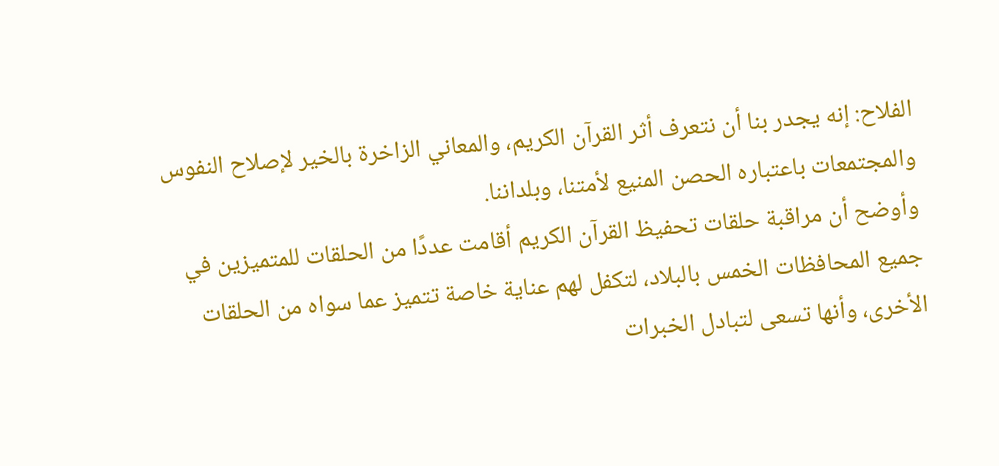الفلاح: إنه يجدر بنا أن نتعرف أثر القرآن الكريم، والمعاني الزاخرة بالخير لإصلاح النفوس والمجتمعات باعتباره الحصن المنيع لأمتنا، وبلداننا.
وأوضح أن مراقبة حلقات تحفيظ القرآن الكريم أقامت عددًا من الحلقات للمتميزين في جميع المحافظات الخمس بالبلاد، لتكفل لهم عناية خاصة تتميز عما سواه من الحلقات الأخرى، وأنها تسعى لتبادل الخبرات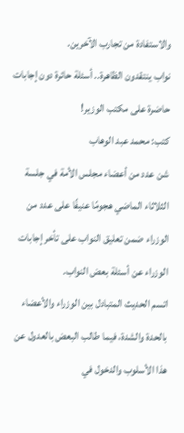والاستفادة من تجارب الآخرين.
نواب ينتقدون الظاهرة.. أسئلة حائرة دون إجابات حاضرة على مكتب الوزير!
كتب: محمد عبد الوهاب
شن عدد من أعضاء مجلس الأمة في جلسة الثلاثاء الماضي هجومًا عنيفًا على عدد من الوزراء ضمن تعليق النواب على تأخر إجابات الوزراء عن أسئلة بعض النواب.
اتسم الحديث المتبادل بين الوزراء والأعضاء بالحدة والشدة، فيما طالب البعض بالعدول عن هذا الأسلوب والدخول في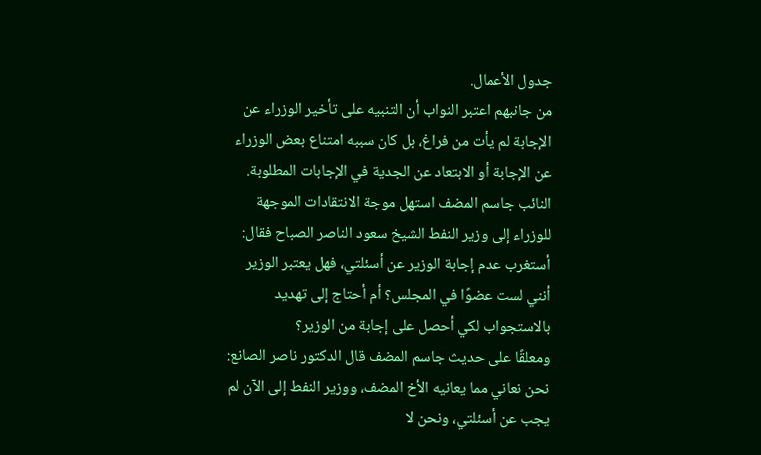جدول الأعمال.
من جانبهم اعتبر النواب أن التنبيه على تأخير الوزراء عن الإجابة لم يأت من فراغ، بل كان سببه امتناع بعض الوزراء عن الإجابة أو الابتعاد عن الجدية في الإجابات المطلوبة.
النائب جاسم المضف استهل موجة الانتقادات الموجهة للوزراء إلى وزير النفط الشيخ سعود الناصر الصباح فقال: أستغرب عدم إجابة الوزير عن أسئلتي، فهل يعتبر الوزير أنني لست عضوًا في المجلس؟ أم أحتاج إلى تهديد بالاستجواب لكي أحصل على إجابة من الوزير؟
ومعلقًا على حديث جاسم المضف قال الدكتور ناصر الصانع: نحن نعاني مما يعانيه الأخ المضف، ووزير النفط إلى الآن لم يجب عن أسئلتي، ونحن لا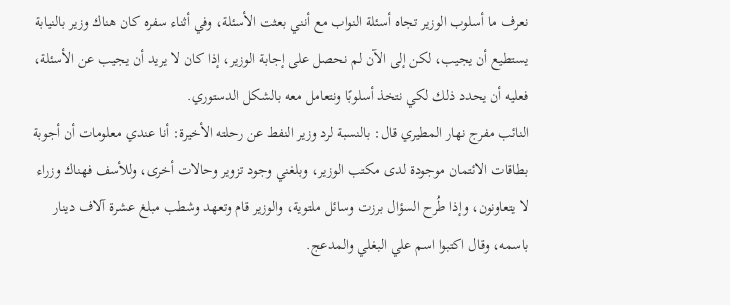نعرف ما أسلوب الوزير تجاه أسئلة النواب مع أنني بعثت الأسئلة، وفي أثناء سفره كان هناك وزير بالنيابة يستطيع أن يجيب، لكن إلى الآن لم نحصل على إجابة الوزير، إذا كان لا يريد أن يجيب عن الأسئلة، فعليه أن يحدد ذلك لكي نتخذ أسلوبًا ونتعامل معه بالشكل الدستوري.
النائب مفرج نهار المطيري قال: بالنسبة لرد وزير النفط عن رحلته الأخيرة: أنا عندي معلومات أن أجوبة بطاقات الائتمان موجودة لدى مكتب الوزير، وبلغني وجود تزوير وحالات أخرى، وللأسف فهناك وزراء لا يتعاونون، وإذا طُرح السؤال برزت وسائل ملتوية، والوزير قام وتعهد وشطب مبلغ عشرة آلاف دينار باسمه، وقال اكتبوا اسم علي البغلي والمدعج.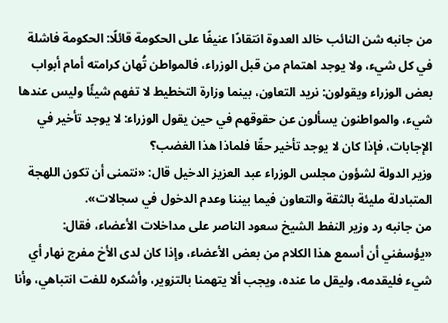من جانبه شن النائب خالد العدوة انتقادًا عنيفًا على الحكومة قائلًا: الحكومة فاشلة في كل شيء، ولا يوجد اهتمام من قبل الوزراء، فالمواطن تُهان كرامته أمام أبواب بعض الوزراء ويقولون: نريد التعاون، بينما وزارة التخطيط لا تفهم شيئًا وليس عندها شيء، والمواطنون يسألون عن حقوقهم في حين يقول الوزراء: لا يوجد تأخير في الإجابات، فإذا كان لا يوجد تأخير حقًا فلماذا هذا الغضب؟
وزير الدولة لشؤون مجلس الوزراء عبد العزيز الدخيل قال: «نتمنى أن تكون اللهجة المتبادلة مليئة بالثقة والتعاون فيما بيننا وعدم الدخول في سجالات».
من جانبه رد وزير النفط الشيخ سعود الناصر على مداخلات الأعضاء، فقال: «يؤسفني أن أسمع هذا الكلام من بعض الأعضاء، وإذا كان لدى الأخ مفرج نهار أي شيء فليقدمه، وليقل ما عنده، ويجب ألا يتهمنا بالتزوير، وأشكره للفت انتباهي، وأنا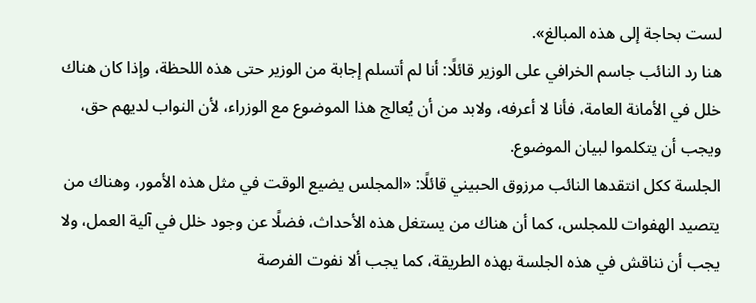لست بحاجة إلى هذه المبالغ».
هنا رد النائب جاسم الخرافي على الوزير قائلًا: أنا لم أتسلم إجابة من الوزير حتى هذه اللحظة، وإذا كان هناك خلل في الأمانة العامة، فأنا لا أعرفه، ولابد من أن يُعالج هذا الموضوع مع الوزراء، لأن النواب لديهم حق، ويجب أن يتكلموا لبيان الموضوع.
الجلسة ككل انتقدها النائب مرزوق الحبيني قائلًا: «المجلس يضيع الوقت في مثل هذه الأمور، وهناك من يتصيد الهفوات للمجلس، كما أن هناك من يستغل هذه الأحداث، فضلًا عن وجود خلل في آلية العمل، ولا يجب أن نناقش في هذه الجلسة بهذه الطريقة، كما يجب ألا نفوت الفرصة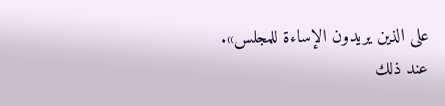على الذين يريدون الإساءة للمجلس».
عند ذلك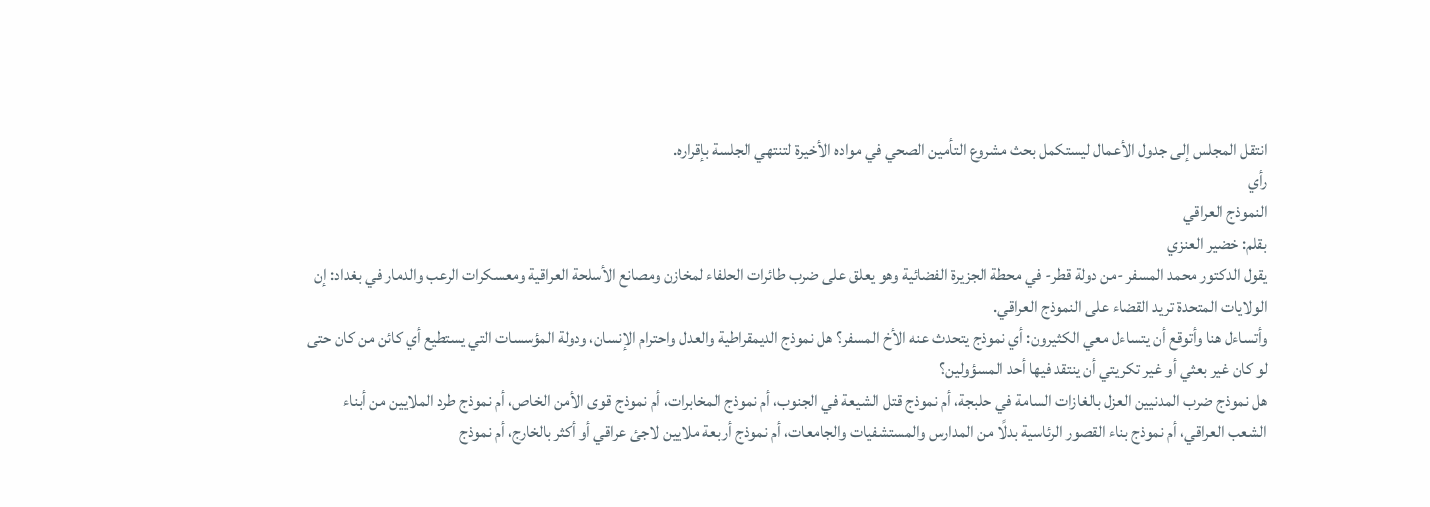انتقل المجلس إلى جدول الأعمال ليستكمل بحث مشروع التأمين الصحي في مواده الأخيرة لتنتهي الجلسة بإقراره.
رأي
النموذج العراقي
بقلم: خضير العنزي
يقول الدكتور محمد المسفر -من دولة قطر- في محطة الجزيرة الفضائية وهو يعلق على ضرب طائرات الحلفاء لمخازن ومصانع الأسلحة العراقية ومعسكرات الرعب والدمار في بغداد: إن الولايات المتحدة تريد القضاء على النموذج العراقي.
وأتساءل هنا وأتوقع أن يتساءل معي الكثيرون: أي نموذج يتحدث عنه الأخ المسفر؟ هل نموذج الديمقراطية والعدل واحترام الإنسان، ودولة المؤسسات التي يستطيع أي كائن من كان حتى لو كان غير بعثي أو غير تكريتي أن ينتقد فيها أحد المسؤولين؟
هل نموذج ضرب المدنيين العزل بالغازات السامة في حلبجة، أم نموذج قتل الشيعة في الجنوب، أم نموذج المخابرات، أم نموذج قوى الأمن الخاص، أم نموذج طرد الملايين من أبناء الشعب العراقي، أم نموذج بناء القصور الرئاسية بدلًا من المدارس والمستشفيات والجامعات، أم نموذج أربعة ملايين لاجئ عراقي أو أكثر بالخارج، أم نموذج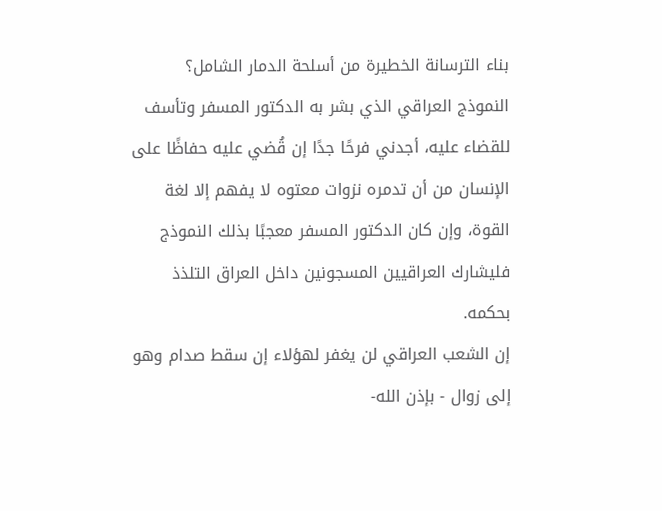بناء الترسانة الخطيرة من أسلحة الدمار الشامل؟
النموذج العراقي الذي بشر به الدكتور المسفر وتأسف للقضاء عليه، أجدني فرحًا جدًا إن قُضي عليه حفاظًا على الإنسان من أن تدمره نزوات معتوه لا يفهم إلا لغة القوة، وإن كان الدكتور المسفر معجبًا بذلك النموذج فليشارك العراقيين المسجونين داخل العراق التلذذ بحكمه.
إن الشعب العراقي لن يغفر لهؤلاء إن سقط صدام وهو إلى زوال - بإذن الله-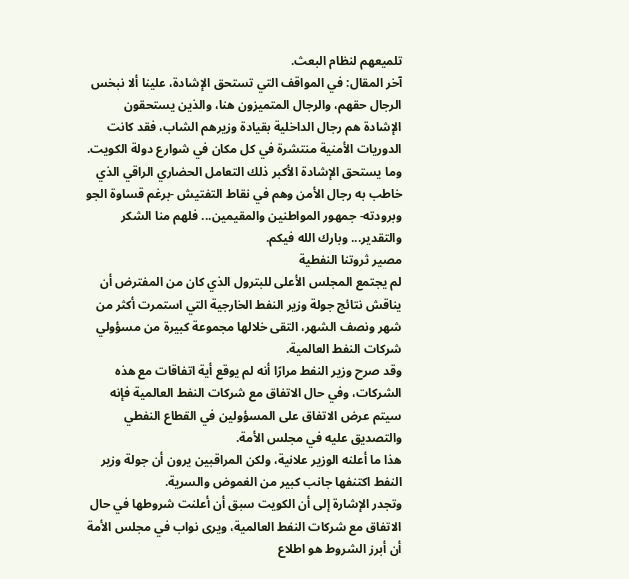تلميعهم لنظام البعث.
آخر المقال: في المواقف التي تستحق الإشادة، علينا ألا نبخس الرجال حقهم، والرجال المتميزون هنا، والذين يستحقون الإشادة هم رجال الداخلية بقيادة وزيرهم الشاب، فقد كانت الدوريات الأمنية منتشرة في كل مكان في شوارع دولة الكويت.
وما يستحق الإشادة الأكبر ذلك التعامل الحضاري الراقي الذي خاطب به رجال الأمن وهم في نقاط التفتيش -برغم قساوة الجو وبرودته- جمهور المواطنين والمقيمين... فلهم منا الشكر والتقدير... وبارك الله فيكم.
مصير ثروتنا النفطية
لم يجتمع المجلس الأعلى للبترول الذي كان من المفترض أن يناقش نتائج جولة وزير النفط الخارجية التي استمرت أكثر من شهر ونصف الشهر، التقى خلالها مجموعة كبيرة من مسؤولي شركات النفط العالمية.
وقد صرح وزير النفط مرارًا أنه لم يوقع أية اتفاقات مع هذه الشركات، وفي حال الاتفاق مع شركات النفط العالمية فإنه سيتم عرض الاتفاق على المسؤولين في القطاع النفطي والتصديق عليه في مجلس الأمة.
هذا ما أعلنه الوزير علانية، ولكن المراقبين يرون أن جولة وزير النفط اكتنفها جانب كبير من الغموض والسرية.
وتجدر الإشارة إلى أن الكويت سبق أن أعلنت شروطها في حال الاتفاق مع شركات النفط العالمية، ويرى نواب في مجلس الأمة أن أبرز الشروط هو اطلاع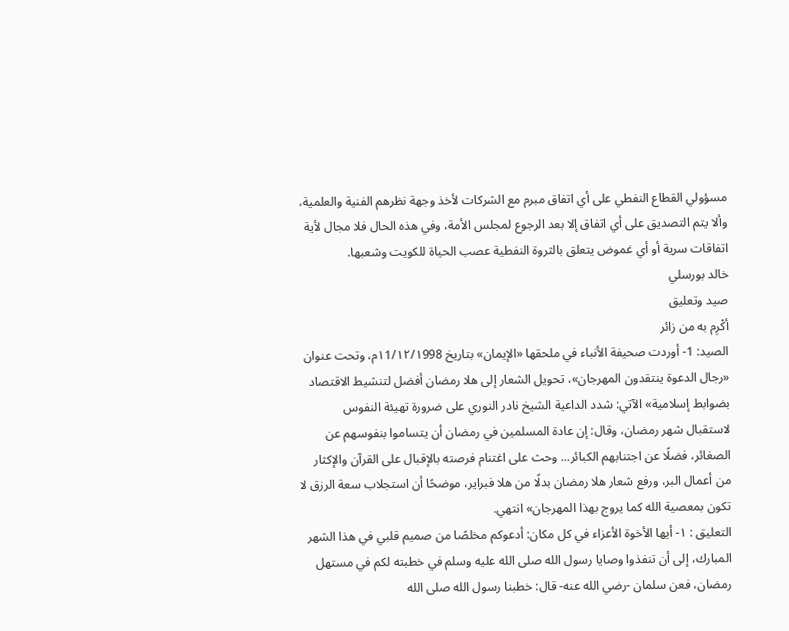مسؤولي القطاع النفطي على أي اتفاق مبرم مع الشركات لأخذ وجهة نظرهم الفنية والعلمية، وألا يتم التصديق على أي اتفاق إلا بعد الرجوع لمجلس الأمة، وفي هذه الحال فلا مجال لأية اتفاقات سرية أو أي غموض يتعلق بالثروة النفطية عصب الحياة للكويت وشعبها.
خالد بورسلي
صيد وتعليق
أكْرِم به من زائر
الصيد: 1- أوردت صحيفة الأنباء في ملحقها «الإيمان» بتاريخ ۱1/۱۲/۱998م، وتحت عنوان «رجال الدعوة ينتقدون المهرجان»، تحويل الشعار إلى هلا رمضان أفضل لتنشيط الاقتصاد بضوابط إسلامية» الآتي: شدد الداعية الشيخ نادر النوري على ضرورة تهيئة النفوس لاستقبال شهر رمضان، وقال: إن عادة المسلمين في رمضان أن يتساموا بنفوسهم عن الصغائر، فضلًا عن اجتنابهم الكبائر... وحث على اغتنام فرصته بالإقبال على القرآن والإكثار من أعمال البر، ورفع شعار هلا رمضان بدلًا من هلا فبراير، موضحًا أن استجلاب سعة الرزق لا تكون بمعصية الله كما يروج بهذا المهرجان» انتهي.
التعليق : ١- أيها الأخوة الأعزاء في كل مكان: أدعوكم مخلصًا من صميم قلبي في هذا الشهر المبارك، إلى أن تنفذوا وصايا رسول الله صلى الله عليه وسلم في خطبته لكم في مستهل رمضان، فعن سلمان -رضي الله عنه- قال: خطبنا رسول الله صلى الله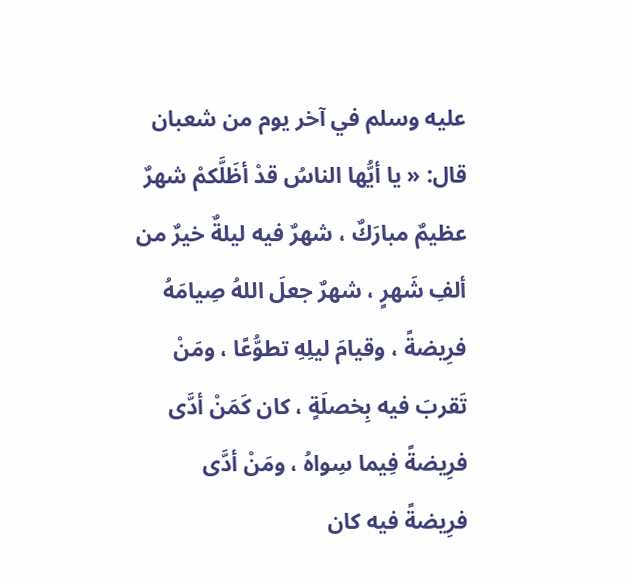عليه وسلم في آخر يوم من شعبان قال: « يا أيُّها الناسُ قدْ أظَلَّكمْ شهرٌ عظيمٌ مبارَكٌ ، شهرٌ فيه ليلةٌ خيرٌ من ألفِ شَهرٍ ، شهرٌ جعلَ اللهُ صِيامَهُ فرِيضةً ، وقيامَ ليلِهِ تطوُّعًا ، ومَنْ تَقربَ فيه بِخصلَةٍ ، كان كَمَنْ أدَّى فرِيضةً فِيما سِواهُ ، ومَنْ أدَّى فرِيضةً فيه كان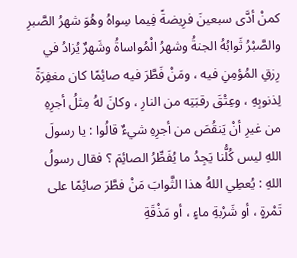كمنْ أدَّى سبعينَ فرِيضةً فِيما سِواهُ وهُوَ شهرُ الصَّبرِ والصَّبْرُ ثَوابُهُ الجنةُ وشهرُ الْمُواساةُ وشَهرٌ يُزادُ في رِزقِ المُؤمِنِ فيه ، ومَنْ فَطَّرَ فيه صائِمًا كان مغفِرَةً لِذنوبِهِ ، وعِتْقَ رقبَتِه من النارِ ، وكانَ لهُ مِثلُ أجرِهِ من غيرِ أنْ يَنقُصَ من أجرِهِ شيءٌ قالُوا : يا رسولَ اللهِ ليس كُلُّنا يَجِدُ ما يُفَطِّرُ الصائِمَ ؟ فقال رسولُ اللهِ : يُعطِي اللهُ هذا الثَّوابَ مَنْ فطَّرَ صائِمًا على تَمْرةٍ ، أو شَرْبةِ ماءٍ ، أو مَذْقَةِ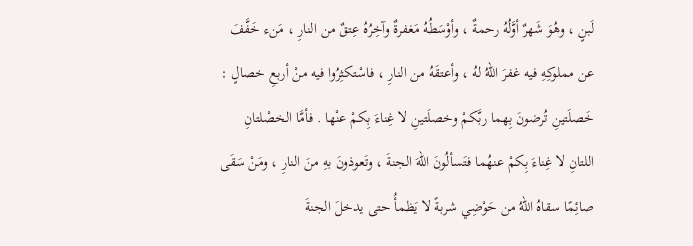لَبنٍ ، وهُوَ شَهرٌ أوَّلُهُ رحمةٌ ، وأوْسَطُهُ مَغفرةٌ وآخِرُهُ عِتقٌ من النارِ ، مَنء خَفَّفَ عن مملوكِهِ فيه غفرَ اللهُ لهُ ، وأعتقَهُ من النارِ ، فاسْتكثِرُوا فيه منْ أربعِ خصالٍ : خَصلَتينِ تُرضونَ بِهما ربَّكمْ وخصلَتينِ لا غِناءَ بِكمْ عنْها . فأمَّا الخصْلتانِ اللتانِ لا غِناءَ بِكمْ عنهُما فتَسألُونَ اللهَ الجنةَ ، وتَعوذونَ بهِ منَ النارِ ، ومَنْ سَقَى صائِمًا سقاهُ اللهُ من حَوْضِي شربةً لا يَظمأُ حتى يدخلَ الجنةَ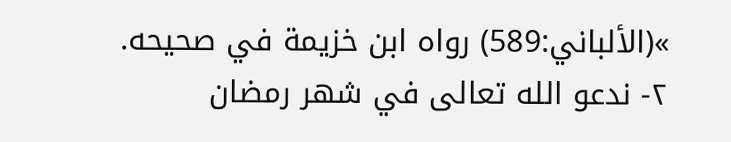»(الألباني:589) رواه ابن خزيمة في صحيحه.
٢- ندعو الله تعالى في شهر رمضان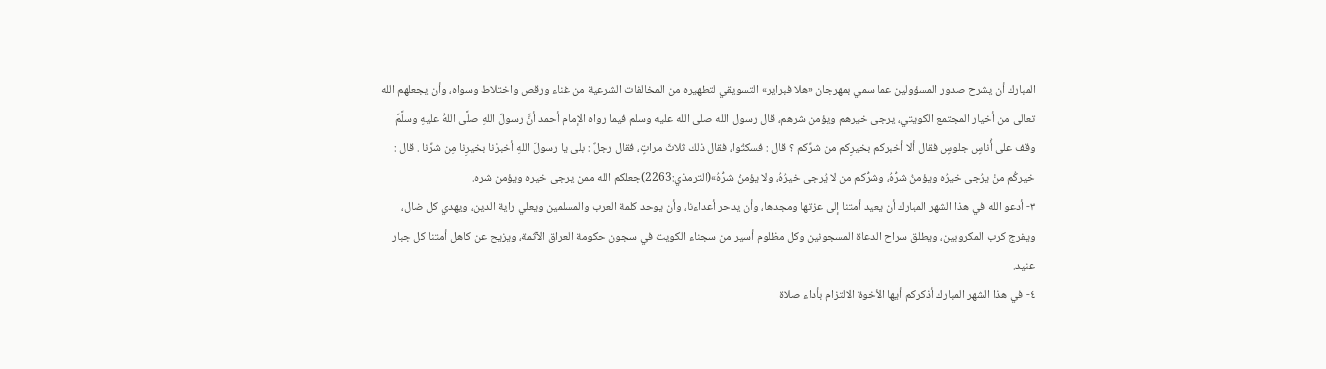المبارك أن يشرح صدور المسؤولين عما سمي بمهرجان «هلا فبراير» التسويقي لتطهيره من المخالفات الشرعية من غناء ورقص واختلاط وسواه، وأن يجعلهم الله تعالى من أخيار المجتمع الكويتي، يرجى خيرهم ويؤمن شرهم، قال رسول الله صلى الله عليه وسلم فيما رواه الإمام أحمد أنَّ رسولَ اللهِ صلَّى اللهُ عليهِ وسلَّمَ وقف على أُناسٍ جلوسٍ فقال ألا أخبركم بخيرِكم من شرِّكم ؟ قال : فسكتُوا، فقال ذلك ثلاثَ مراتٍ، فقال رجلٌ : بلى يا رسولَ اللهِ أخبرْنا بخيرِنا مِن شرِّنا . قال : خيركُم منْ يرُجى خيرُه ويؤمنُ شرُّهُ، وشرُّكم من لا يُرجى خيرُهُ، ولا يؤمنُ شرُّهُ»(الترمذي:2263)جعلكم الله ممن يرجى خيره ويؤمن شره.
٣- أدعو الله في هذا الشهر المبارك أن يعيد أمتنا إلى عزتها ومجدها، وأن يدحر أعداءنا، وأن يوحد كلمة العرب والمسلمين ويعلي راية الدين، ويهدي كل ضال، ويفرج كرب المكروبين، ويطلق سراح الدعاة المسجونين وكل مظلوم أسير من سجناء الكويت في سجون حكومة العراق الآثمة، ويزيح عن كاهل أمتنا كل جبار عنيد.
٤- في هذا الشهر المبارك أذكركم أيها الأخوة الالتزام بأداء صلاة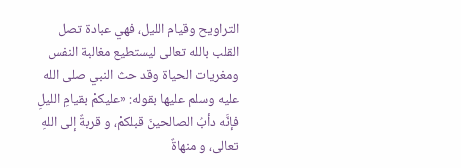التراويح وقيام الليل، فهي عبادة تصل القلب بالله تعالى ليستطيع مغالبة النفس ومغريات الحياة وقد حث النبي صلى الله عليه وسلم عليها بقوله: «عليكمْ بقيامِ الليلِ فإنَّه دأبُ الصالحينَ قبلكمْ، و قربةٌ إلى اللهِ تعالى، و منهاةٌ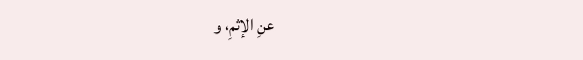عنِ الإثمِ، و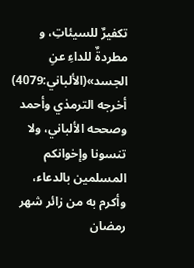تكفيرٌ للسيئاتِ، و مطردةٌ للداءِ عنِ الجسد»(الألباني:4079) أخرجه الترمذي وأحمد وصححه الألباني، ولا تنسونا وإخوانكم المسلمين بالدعاء، وأكرم به من زائر شهر رمضان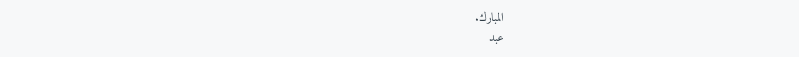المبارك.
عبد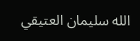الله سليمان العتيقي